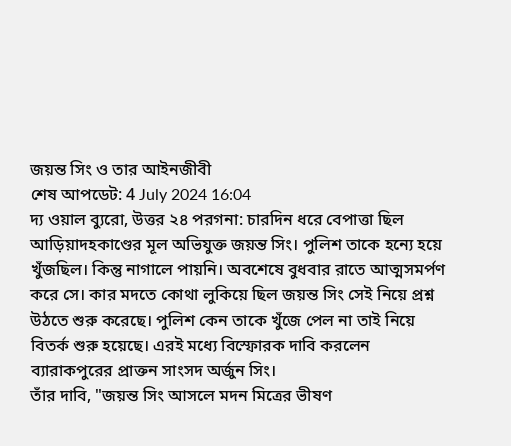জয়ন্ত সিং ও তার আইনজীবী
শেষ আপডেট: 4 July 2024 16:04
দ্য ওয়াল ব্যুরো, উত্তর ২৪ পরগনা: চারদিন ধরে বেপাত্তা ছিল আড়িয়াদহকাণ্ডের মূল অভিযুক্ত জয়ন্ত সিং। পুলিশ তাকে হন্যে হয়ে খুঁজছিল। কিন্তু নাগালে পায়নি। অবশেষে বুধবার রাতে আত্মসমর্পণ করে সে। কার মদতে কোথা লুকিয়ে ছিল জয়ন্ত সিং সেই নিয়ে প্রশ্ন উঠতে শুরু করেছে। পুলিশ কেন তাকে খুঁজে পেল না তাই নিয়ে বিতর্ক শুরু হয়েছে। এরই মধ্যে বিস্ফোরক দাবি করলেন ব্যারাকপুরের প্রাক্তন সাংসদ অর্জুন সিং।
তাঁর দাবি, "জয়ন্ত সিং আসলে মদন মিত্রের ভীষণ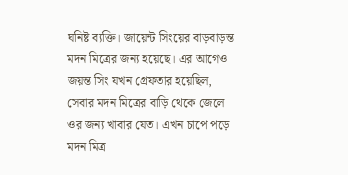ঘনিষ্ট ব্যক্তি। জায়েন্ট সিংয়ের বাড়বাড়ন্ত মদন মিত্রের জন্য হয়েছে। এর আগেও জয়ন্ত সিং যখন গ্রেফতার হয়েছিল, সেবার মদন মিত্রের বাড়ি থেকে জেলে ওর জন্য খাবার যেত। এখন চাপে পড়ে মদন মিত্র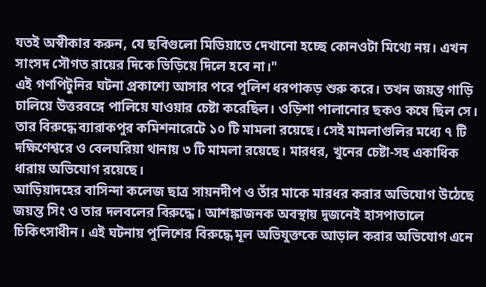যতই অস্বীকার করুন, যে ছবিগুলো মিডিয়াতে দেখানো হচ্ছে কোনওটা মিথ্যে নয়। এখন সাংসদ সৌগত রায়ের দিকে ভিড়িয়ে দিলে হবে না।"
এই গণপিটুনির ঘটনা প্রকাশ্যে আসার পরে পুলিশ ধরপাকড় শুরু করে। তখন জয়ন্ত গাড়ি চালিয়ে উত্তরবঙ্গে পালিয়ে যাওয়ার চেষ্টা করেছিল। ওড়িশা পালানোর ছকও কষে ছিল সে। তার বিরুদ্ধে ব্যারাকপুর কমিশনারেটে ১০ টি মামলা রয়েছে। সেই মামলাগুলির মধ্যে ৭ টি দক্ষিণেশ্বরে ও বেলঘরিয়া থানায় ৩ টি মামলা রয়েছে। মারধর, খুনের চেষ্টা-সহ একাধিক ধারায় অভিযোগ রয়েছে।
আড়িয়াদহের বাসিন্দা কলেজ ছাত্র সায়নদীপ ও তাঁর মাকে মারধর করার অভিযোগ উঠেছে জয়ন্ত সিং ও তার দলবলের বিরুদ্ধে। আশঙ্কাজনক অবস্থায় দুজনেই হাসপাতালে চিকিৎসাধীন। এই ঘটনায় পুলিশের বিরুদ্ধে মূল অভিযুক্তকে আড়াল করার অভিযোগ এনে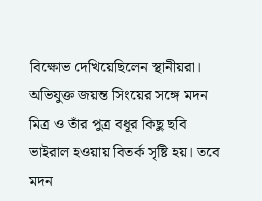বিক্ষোভ দেখিয়েছিলেন স্থানীয়রা। অভিযুক্ত জয়ন্ত সিংয়ের সঙ্গে মদন মিত্র ও তাঁর পুত্র বধূর কিছু ছবি ভাইরাল হওয়ায় বিতর্ক সৃষ্টি হয়। তবে মদন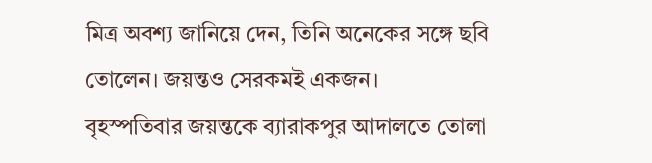মিত্র অবশ্য জানিয়ে দেন, তিনি অনেকের সঙ্গে ছবি তোলেন। জয়ন্তও সেরকমই একজন।
বৃহস্পতিবার জয়ন্তকে ব্যারাকপুর আদালতে তোলা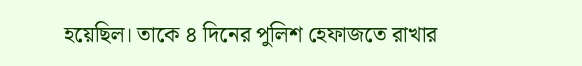হয়েছিল। তাকে ৪ দিনের পুলিশ হেফাজতে রাখার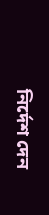নির্দেশ দেন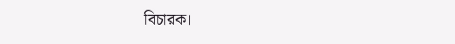বিচারক।